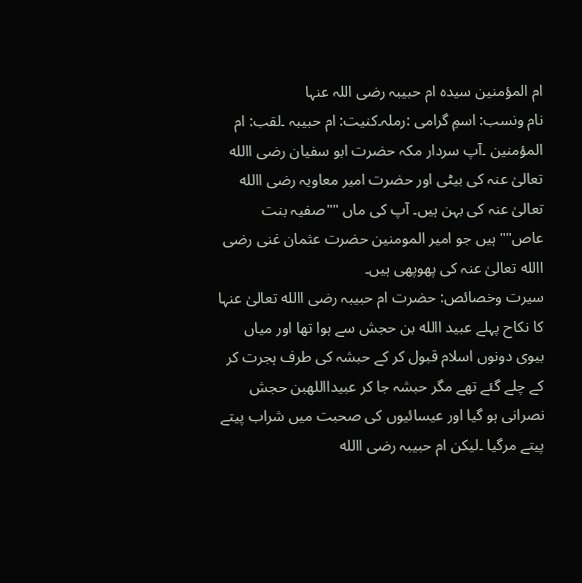ام المؤمنین سیدہ ام حبیبہ رضی اللہ عنہا
نام ونسب: اسمِ گرامی :رملہ۔کنیت: ام حبیبہ ۔لقب: ام المؤمنین ۔آپ سردار مکہ حضرت ابو سفیان رضی االله تعالیٰ عنہ کی بیٹی اور حضرت امیر معاویہ رضی االله تعالیٰ عنہ کی بہن ہیں۔ آپ کی ماں ""صفیہ بنت عاص"" ہیں جو امیر المومنین حضرت عثمان غنی رضی االله تعالیٰ عنہ کی پھوپھی ہیں۔
سیرت وخصائص: حضرت ام حبیبہ رضی االله تعالیٰ عنہا کا نکاح پہلے عبید االله بن حجش سے ہوا تھا اور میاں بیوی دونوں اسلام قبول کر کے حبشہ کی طرف ہجرت کر کے چلے گئے تھے مگر حبشہ جا کر عبیدااللهبن حجش نصرانی ہو گیا اور عیسائیوں کی صحبت میں شراب پیتے پیتے مرگیا ۔لیکن ام حبیبہ رضی االله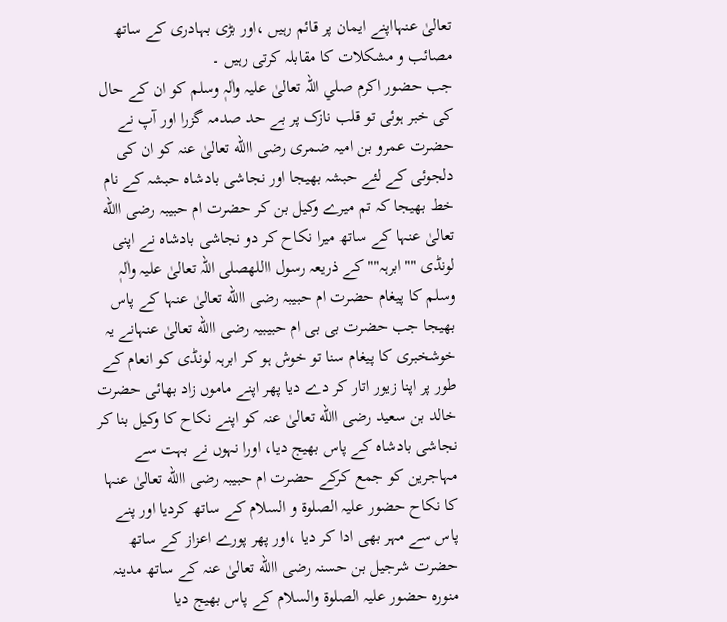تعالیٰ عنہااپنے ایمان پر قائم رہیں ،اور بڑی بہادری کے ساتھ مصائب و مشکلات کا مقابلہ کرتی رہیں ۔
جب حضور اکرم صلي اللہ تعالیٰ علیہ واٰلہٖ وسلم کو ان کے حال کی خبر ہوئی تو قلب نازک پر بے حد صدمہ گزرا اور آپ نے حضرت عمرو بن امیہ ضمری رضی االله تعالیٰ عنہ کو ان کی دلجوئی کے لئے حبشہ بھیجا اور نجاشی بادشاہ حبشہ کے نام خط بھیجا کہ تم میرے وکیل بن کر حضرت ام حبیبہ رضی االله تعالیٰ عنہا کے ساتھ میرا نکاح کر دو نجاشی بادشاہ نے اپنی لونڈی ""ابرہہ"" کے ذریعہ رسول االلهصلی اللہ تعالیٰ علیہ واٰلہٖ وسلم کا پیغام حضرت ام حبیبہ رضی االله تعالیٰ عنہا کے پاس بھیجا جب حضرت بی بی ام حبیبیہ رضی االله تعالیٰ عنہانے یہ خوشخبری کا پیغام سنا تو خوش ہو کر ابرہہ لونڈی کو انعام کے طور پر اپنا زیور اتار کر دے دیا پھر اپنے ماموں زاد بھائی حضرت خالد بن سعید رضی االله تعالیٰ عنہ کو اپنے نکاح کا وکیل بنا کر نجاشی بادشاہ کے پاس بھیج دیا، اورا نہوں نے بہت سے مہاجرین کو جمع کرکے حضرت ام حبیبہ رضی االله تعالیٰ عنہا کا نکاح حضور علیہ الصلوۃ و السلام کے ساتھ کردیا اور پنے پاس سے مہر بھی ادا کر دیا ،اور پھر پورے اعزاز کے ساتھ حضرت شرجیل بن حسنہ رضی االله تعالیٰ عنہ کے ساتھ مدینہ منورہ حضور علیہ الصلوۃ والسلام کے پاس بھیج دیا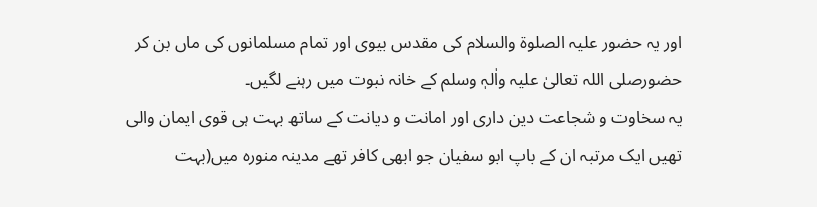اور یہ حضور علیہ الصلوۃ والسلام کی مقدس بیوی اور تمام مسلمانوں کی ماں بن کر حضورصلی اللہ تعالیٰ علیہ واٰلہٖ وسلم کے خانہ نبوت میں رہنے لگیں۔
یہ سخاوت و شجاعت دین داری اور امانت و دیانت کے ساتھ بہت ہی قوی ایمان والی تھیں ایک مرتبہ ان کے باپ ابو سفیان جو ابھی کافر تھے مدینہ منورہ میں(بہت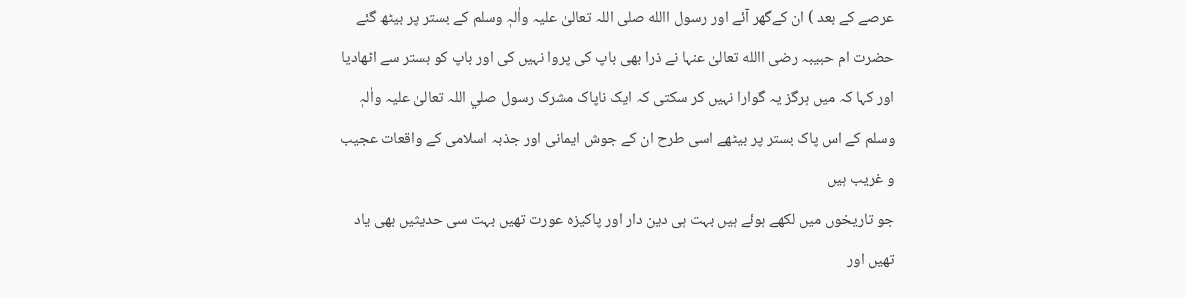عرصے کے بعد ) ان کےگھر آئے اور رسول االله صلی اللہ تعالیٰ علیہ واٰلہٖ وسلم کے بستر پر بیٹھ گئے حضرت ام حبیبہ رضی االله تعالیٰ عنہا نے ذرا بھی باپ کی پروا نہیں کی اور باپ کو بستر سے اٹھادیا اور کہا کہ میں ہرگز یہ گوارا نہیں کر سکتی کہ ایک ناپاک مشرک رسول صلي اللہ تعالیٰ علیہ واٰلہٖ وسلم کے اس پاک بستر پر بیٹھے اسی طرح ان کے جوش ایمانی اور جذبہ اسلامی کے واقعات عجیب و غریب ہیں
جو تاریخوں میں لکھے ہوئے ہیں بہت ہی دین دار اور پاکیزہ عورت تھیں بہت سی حدیثیں بھی یاد تھیں اور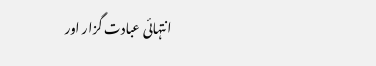انتہائی عبادت گزار اور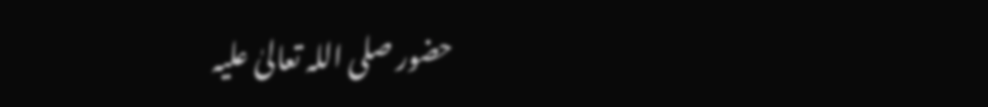حضور صلی اللہ تعالیٰ علیہ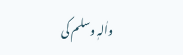واٰلہٖ وسلم کی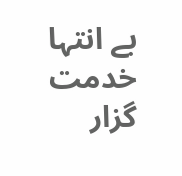بے انتہا خدمت گزار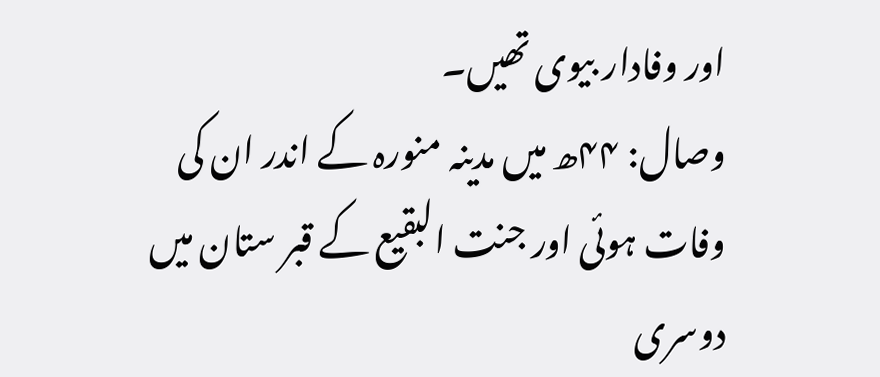اور وفادار بیوی تھیں۔
وصال: ۴۴ھ میں مدینہ منورہ کے اندر ان کی وفات ہوئی اور جنت البقیع کے قبر ستان میں دوسری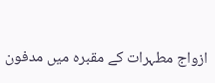ازواج مطہرات کے مقبرہ میں مدفون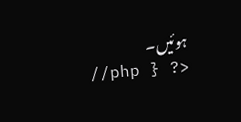ہوئیں۔
//php } ?>